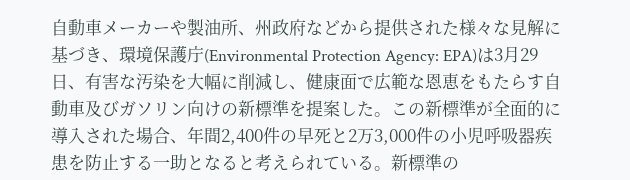自動車メーカーや製油所、州政府などから提供された様々な見解に基づき、環境保護庁(Environmental Protection Agency: EPA)は3月29日、有害な汚染を大幅に削減し、健康面で広範な恩恵をもたらす自動車及びガソリン向けの新標準を提案した。この新標準が全面的に導入された場合、年間2,400件の早死と2万3,000件の小児呼吸器疾患を防止する一助となると考えられている。新標準の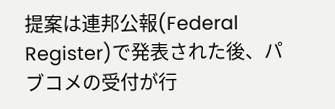提案は連邦公報(Federal Register)で発表された後、パブコメの受付が行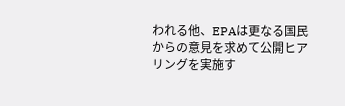われる他、EPAは更なる国民からの意見を求めて公開ヒアリングを実施す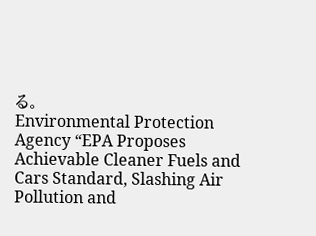る。
Environmental Protection Agency “EPA Proposes Achievable Cleaner Fuels and Cars Standard, Slashing Air Pollution and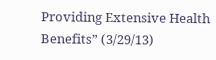Providing Extensive Health Benefits” (3/29/13)